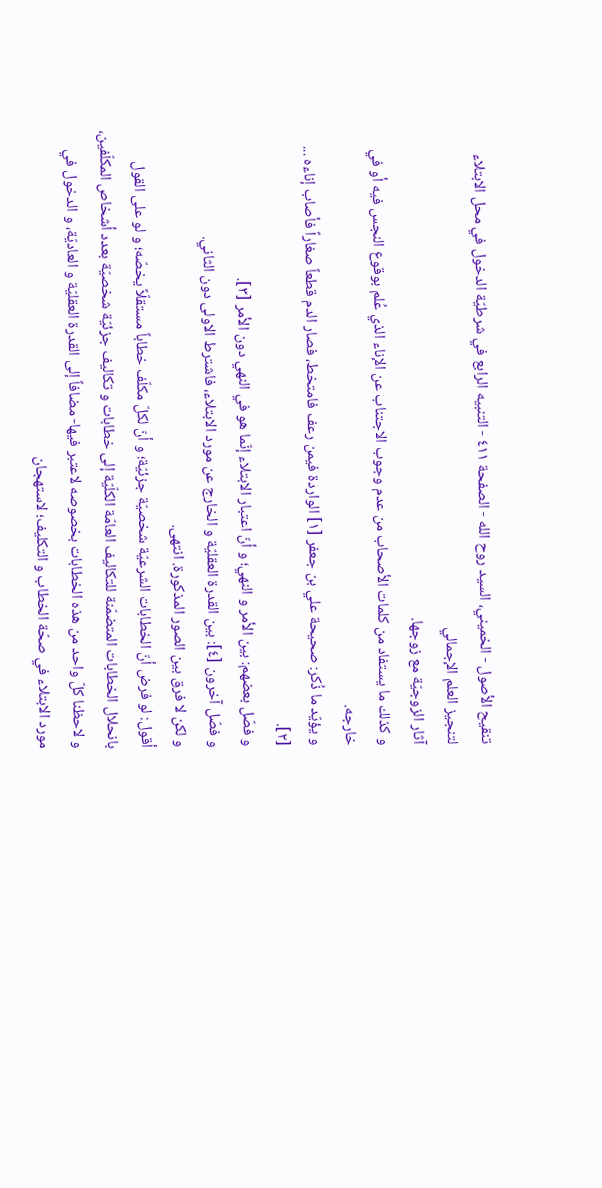تنقيح الأصول - الخميني، السيد روح الله - الصفحة ٤١١ - التنبيه الرابع في شرطيّة الدخول في محل الابتلاء لتنجيز العلم الإجمالي
آثار الزوجيّة مع زوجها.
و كذلك ما يستفاد من كلمات الأصحاب من عدم وجوب الاجتناب عن الإناء الذي عُلم بوقوع النجس فيه أو في خارجه.
و يؤيّد ما ذُكر: صحيحة علي بن جعفر [١] الواردة فيمن رعف فامتخط، فصار الدم قطعاً صغاراً فأصاب إناءه ... [٢].
و فصّل بعضهم: بين الأمر و النهي؛ و أنّ اعتبار الابتلاء إنّما هو في النهي دون الأمر [٣].
و فصّل آخرون [٤]: بين القدرة العقليّة و الخارج عن مورد الابتلاء، فاشترط الاولى دون الثاني.
و لكن لا فرق بين الصور المذكورة. انتهى.
أقول: لو فرض أنّ الخطابات الشرعيّة شخصيّة جزئيّة؛ و أنّ لكلّ مكلّف خطاباً مستقلّاً يخصّه؛ و لو على القول بانحلال الخطابات المتضمّنة للتكاليف العامّة الكلّيّة إلى خطابات و تكاليف جزئيّة شخصيّة بعدد أشخاص المكلّفين، و لاحظنا كلّ واحد من هذه الخطابات بخصوصه لاعتبر فيها- مضافاً إلى القدرة العقليّة و العاديّة، و الدخول في مورد الابتلاء في صحّة الخطاب و التكليف؛ لاستهجان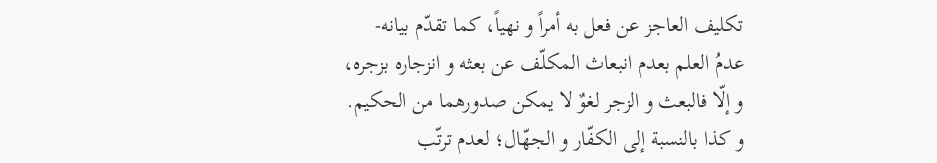تكليف العاجز عن فعل به أمراً و نهياً، كما تقدّم بيانه- عدمُ العلم بعدم انبعاث المكلّف عن بعثه و انزجاره بزجره، و إلّا فالبعث و الزجر لغوٌ لا يمكن صدورهما من الحكيم.
و كذا بالنسبة إلى الكفّار و الجهّال؛ لعدم ترتّب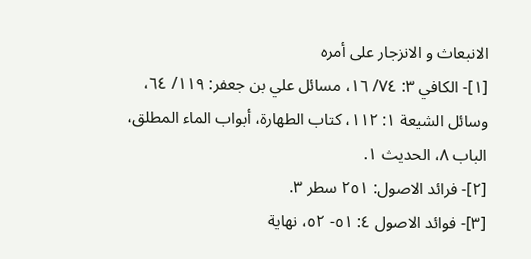الانبعاث و الانزجار على أمره
[١]- الكافي ٣: ٧٤/ ١٦، مسائل علي بن جعفر: ١١٩/ ٦٤، وسائل الشيعة ١: ١١٢، كتاب الطهارة، أبواب الماء المطلق، الباب ٨، الحديث ١.
[٢]- فرائد الاصول: ٢٥١ سطر ٣.
[٣]- فوائد الاصول ٤: ٥١- ٥٢، نهاية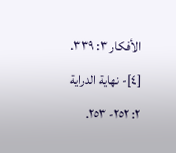الأفكار ٣: ٣٣٩.
[٤]- نهاية الدراية ٢: ٢٥٢- ٢٥٣.